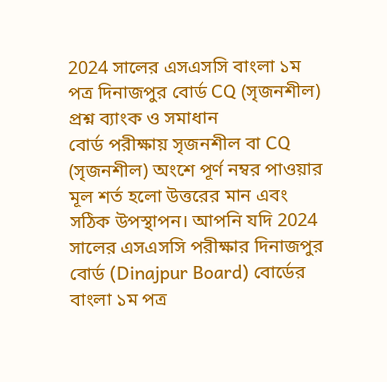2024 সালের এসএসসি বাংলা ১ম পত্র দিনাজপুর বোর্ড CQ (সৃজনশীল) প্রশ্ন ব্যাংক ও সমাধান
বোর্ড পরীক্ষায় সৃজনশীল বা CQ (সৃজনশীল) অংশে পূর্ণ নম্বর পাওয়ার মূল শর্ত হলো উত্তরের মান এবং সঠিক উপস্থাপন। আপনি যদি 2024 সালের এসএসসি পরীক্ষার দিনাজপুর বোর্ড (Dinajpur Board) বোর্ডের বাংলা ১ম পত্র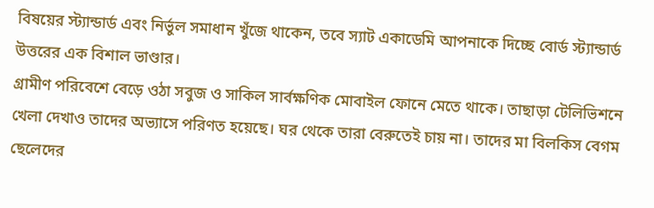বিষয়ের স্ট্যান্ডার্ড এবং নির্ভুল সমাধান খুঁজে থাকেন, তবে স্যাট একাডেমি আপনাকে দিচ্ছে বোর্ড স্ট্যান্ডার্ড উত্তরের এক বিশাল ভাণ্ডার।
গ্রামীণ পরিবেশে বেড়ে ওঠা সবুজ ও সাকিল সার্বক্ষণিক মোবাইল ফোনে মেতে থাকে। তাছাড়া টেলিভিশনে খেলা দেখাও তাদের অভ্যাসে পরিণত হয়েছে। ঘর থেকে তারা বেরুতেই চায় না। তাদের মা বিলকিস বেগম ছেলেদের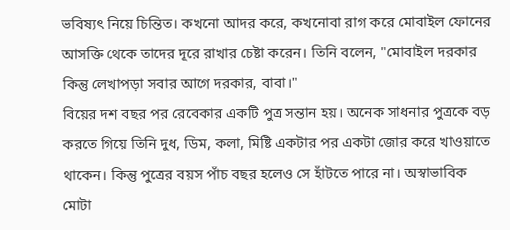ভবিষ্যৎ নিয়ে চিন্তিত। কখনো আদর করে, কখনোবা রাগ করে মোবাইল ফোনের আসক্তি থেকে তাদের দূরে রাখার চেষ্টা করেন। তিনি বলেন, "মোবাইল দরকার কিন্তু লেখাপড়া সবার আগে দরকার, বাবা।"
বিয়ের দশ বছর পর রেবেকার একটি পুত্র সন্তান হয়। অনেক সাধনার পুত্রকে বড় করতে গিয়ে তিনি দুধ, ডিম, কলা, মিষ্টি একটার পর একটা জোর করে খাওয়াতে থাকেন। কিন্তু পুত্রের বয়স পাঁচ বছর হলেও সে হাঁটতে পারে না। অস্বাভাবিক মোটা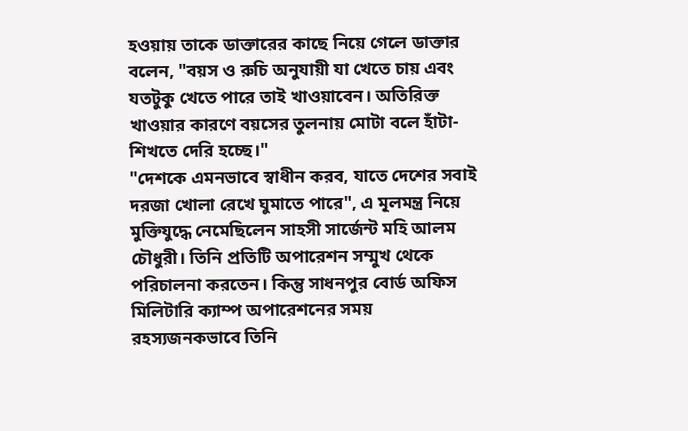হওয়ায় তাকে ডাক্তারের কাছে নিয়ে গেলে ডাক্তার বলেন, "বয়স ও রুচি অনুযায়ী যা খেতে চায় এবং যতটুকু খেতে পারে তাই খাওয়াবেন। অতিরিক্ত খাওয়ার কারণে বয়সের তুলনায় মোটা বলে হাঁটা-শিখতে দেরি হচ্ছে।"
"দেশকে এমনভাবে স্বাধীন করব, যাতে দেশের সবাই দরজা খোলা রেখে ঘুমাতে পারে", এ মূলমন্ত্র নিয়ে মুক্তিযুদ্ধে নেমেছিলেন সাহসী সার্জেন্ট মহি আলম চৌধুরী। তিনি প্রতিটি অপারেশন সম্মুখ থেকে পরিচালনা করতেন। কিন্তু সাধনপুর বোর্ড অফিস মিলিটারি ক্যাম্প অপারেশনের সময় রহস্যজনকভাবে তিনি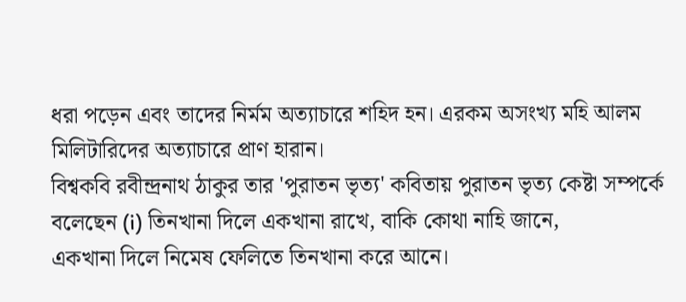ধরা পড়েন এবং তাদের নির্মম অত্যাচারে শহিদ হন। এরকম অসংখ্য মহি আলম মিলিটারিদের অত্যাচারে প্রাণ হারান।
বিশ্বকবি রবীন্দ্রনাথ ঠাকুর তার 'পুরাতন ভৃত্য' কবিতায় পুরাতন ভৃত্য কেষ্টা সম্পর্কে বলেছেন (i) তিনখানা দিলে একখানা রাখে, বাকি কোথা নাহি জানে,
একখানা দিলে নিমেষ ফেলিতে তিনখানা করে আনে।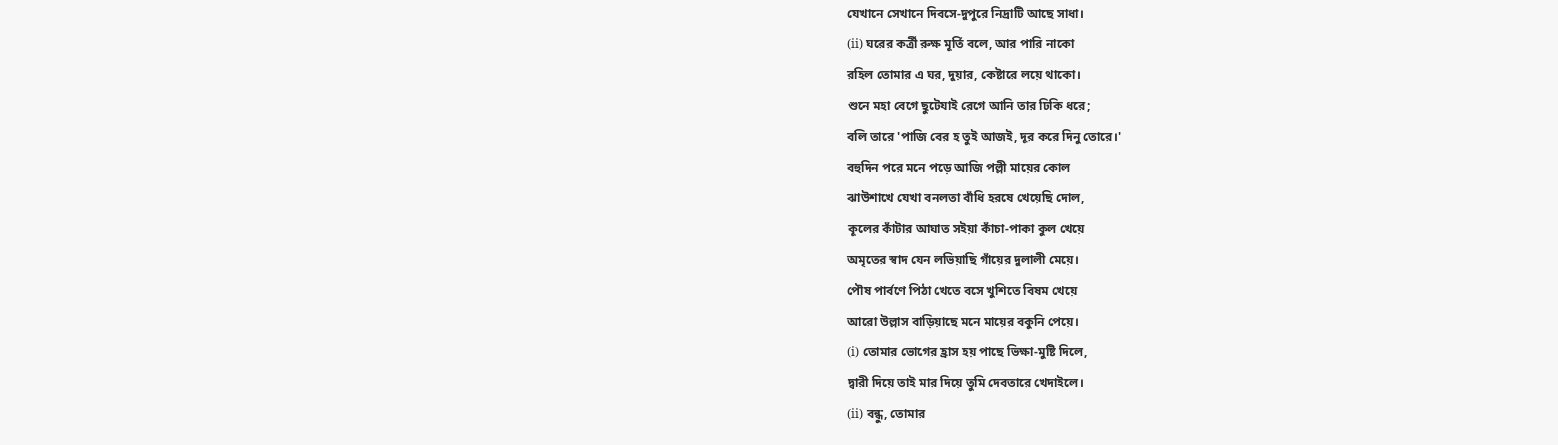যেখানে সেখানে দিবসে-দুপুরে নিদ্রাটি আছে সাধা।
(ii) ঘরের কর্ত্রী রুক্ষ মূর্তি বলে, আর পারি নাকো
রহিল তোমার এ ঘর, দুয়ার, কেষ্টারে লয়ে থাকো।
শুনে মহা বেগে ছুটেযাই রেগে আনি তার ঢিকি ধরে;
বলি তারে 'পাজি বের হ তুই আজই, দূর করে দিনু তোরে।'
বহুদিন পরে মনে পড়ে আজি পল্লী মায়ের কোল
ঝাউশাখে যেখা বনলতা বাঁধি হরষে খেয়েছি দোল,
কূলের কাঁটার আঘাত সইয়া কাঁচা-পাকা কুল খেয়ে
অমৃতের স্বাদ যেন লভিয়াছি গাঁয়ের দুলালী মেয়ে।
পৌষ পার্বণে পিঠা খেতে বসে খুশিতে বিষম খেয়ে
আরো উল্লাস বাড়িয়াছে মনে মায়ের বকুনি পেয়ে।
(i) তোমার ভোগের হ্রাস হয় পাছে ভিক্ষা-মুষ্টি দিলে,
দ্বারী দিয়ে তাই মার দিয়ে তুমি দেবতারে খেদাইলে।
(ii) বন্ধু, তোমার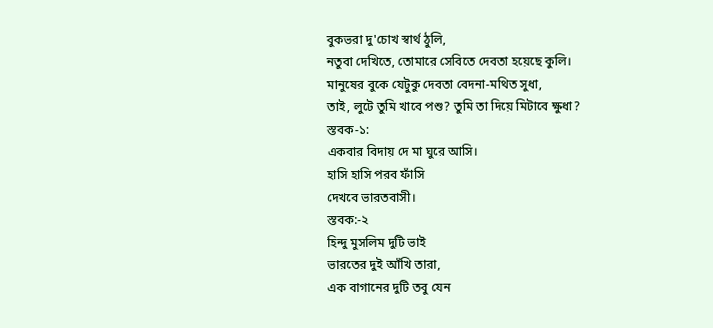বুকভরা দু'চোখ স্বার্থ ঠুলি,
নতুবা দেখিতে, তোমারে সেবিতে দেবতা হয়েছে কুলি।
মানুষের বুকে যেটুকু দেবতা বেদনা-মথিত সুধা,
তাই, লুটে তুমি খাবে পশু? তুমি তা দিয়ে মিটাবে ক্ষুধা?
স্তবক-১:
একবার বিদায় দে মা ঘুরে আসি।
হাসি হাসি পরব ফাঁসি
দেখবে ভারতবাসী।
স্তবক:-২
হিন্দু মুসলিম দুটি ভাই
ভারতের দুই আঁখি তারা,
এক বাগানের দুটি তবু যেন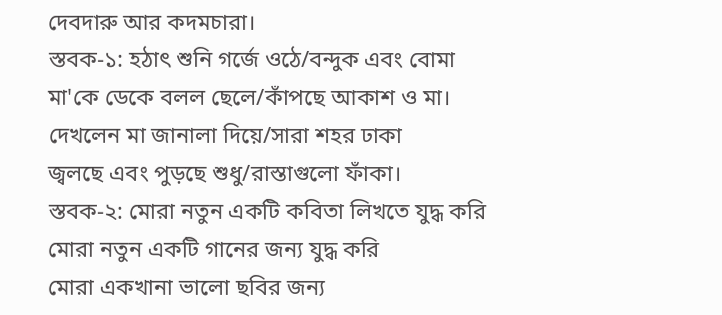দেবদারু আর কদমচারা।
স্তবক-১: হঠাৎ শুনি গর্জে ওঠে/বন্দুক এবং বোমা
মা'কে ডেকে বলল ছেলে/কাঁপছে আকাশ ও মা।
দেখলেন মা জানালা দিয়ে/সারা শহর ঢাকা
জ্বলছে এবং পুড়ছে শুধু/রাস্তাগুলো ফাঁকা।
স্তবক-২: মোরা নতুন একটি কবিতা লিখতে যুদ্ধ করি
মোরা নতুন একটি গানের জন্য যুদ্ধ করি
মোরা একখানা ভালো ছবির জন্য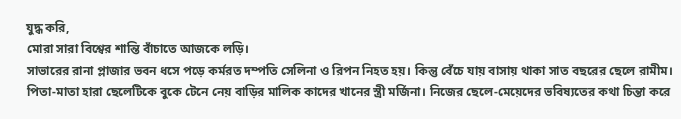যুদ্ধ করি,
মোরা সারা বিশ্বের শান্তি বাঁচাতে আজকে লড়ি।
সাভারের রানা প্লাজার ভবন ধসে পড়ে কর্মরত দম্পতি সেলিনা ও রিপন নিহত হয়। কিন্তু বেঁচে যায় বাসায় থাকা সাত বছরের ছেলে রামীম। পিতা-মাতা হারা ছেলেটিকে বুকে টেনে নেয় বাড়ির মালিক কাদের খানের স্ত্রী মর্জিনা। নিজের ছেলে-মেয়েদের ভবিষ্যতের কথা চিন্তা করে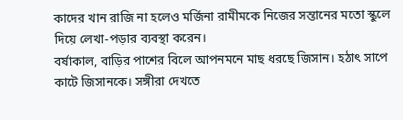কাদের খান রাজি না হলেও মর্জিনা রামীমকে নিজের সন্তানের মতো স্কুলে দিয়ে লেখা-পড়ার ব্যবস্থা করেন।
বর্ষাকাল, বাড়ির পাশের বিলে আপনমনে মাছ ধরছে জিসান। হঠাৎ সাপে কাটে জিসানকে। সঙ্গীরা দেখতে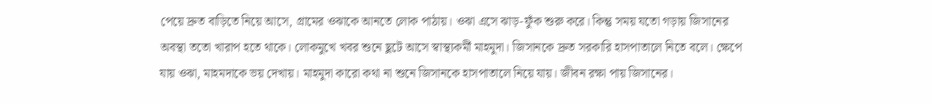পেয়ে দ্রুত বাড়িতে নিয়ে আসে, গ্রামের ওঝাকে আনতে লোক পাঠায়। ওঝা এসে ঝাড়-ফুঁক শুরু করে। কিন্তু সময় যতো গড়ায় জিসানের অবস্থা ততো খারাপ হতে থাকে। লোকমুখে খবর শুনে ছুটে আসে স্বাস্থ্যকর্মী মাহমুদা। জিসানকে দ্রুত সরকারি হাসপাতালে নিতে বলে। ক্ষেপে যায় ওঝা, মাহমদাকে ভয় দেখায়। মাহমুদা কারো কথা না শুনে জিসানকে হাসপাতালে নিয়ে যায়। জীবন রক্ষা পায় জিসানের।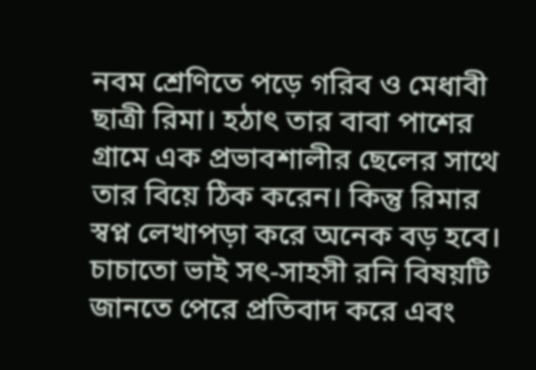নবম শ্রেণিতে পড়ে গরিব ও মেধাবী ছাত্রী রিমা। হঠাৎ তার বাবা পাশের গ্রামে এক প্রভাবশালীর ছেলের সাথে তার বিয়ে ঠিক করেন। কিন্তু রিমার স্বপ্ন লেখাপড়া করে অনেক বড় হবে। চাচাতো ভাই সৎ-সাহসী রনি বিষয়টি জানতে পেরে প্রতিবাদ করে এবং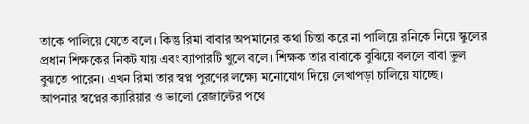তাকে পালিয়ে যেতে বলে। কিন্তু রিমা বাবার অপমানের কথা চিন্তা করে না পালিয়ে রনিকে নিয়ে স্কুলের প্রধান শিক্ষকের নিকট যায় এবং ব্যাপারটি খুলে বলে। শিক্ষক তার বাবাকে বুঝিয়ে বললে বাবা ভুল বুঝতে পারেন। এখন রিমা তার স্বপ্ন পুরণের লক্ষ্যে মনোযোগ দিয়ে লেখাপড়া চালিয়ে যাচ্ছে।
আপনার স্বপ্নের ক্যারিয়ার ও ভালো রেজাল্টের পথে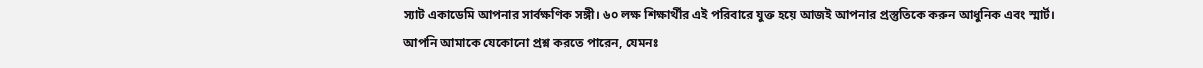স্যাট একাডেমি আপনার সার্বক্ষণিক সঙ্গী। ৬০ লক্ষ শিক্ষার্থীর এই পরিবারে যুক্ত হয়ে আজই আপনার প্রস্তুতিকে করুন আধুনিক এবং স্মার্ট।
আপনি আমাকে যেকোনো প্রশ্ন করতে পারেন, যেমনঃ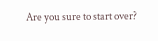Are you sure to start over?